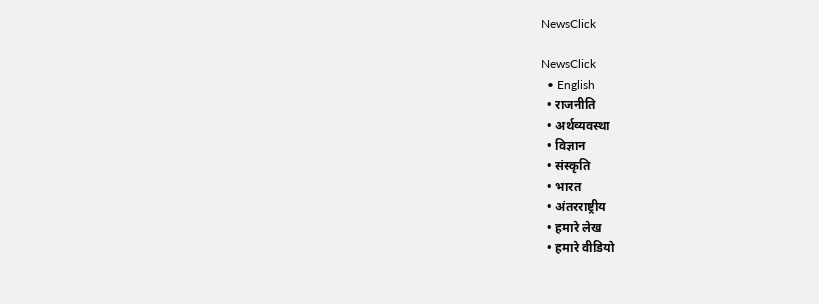NewsClick

NewsClick
  • English
  • राजनीति
  • अर्थव्यवस्था
  • विज्ञान
  • संस्कृति
  • भारत
  • अंतरराष्ट्रीय
  • हमारे लेख
  • हमारे वीडियो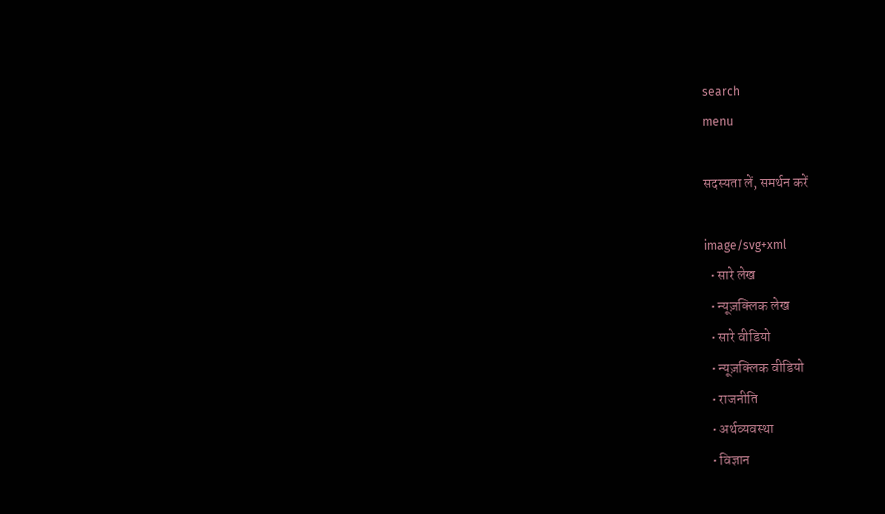search
menu

सदस्यता लें, समर्थन करें

image/svg+xml
  • सारे लेख
  • न्यूज़क्लिक लेख
  • सारे वीडियो
  • न्यूज़क्लिक वीडियो
  • राजनीति
  • अर्थव्यवस्था
  • विज्ञान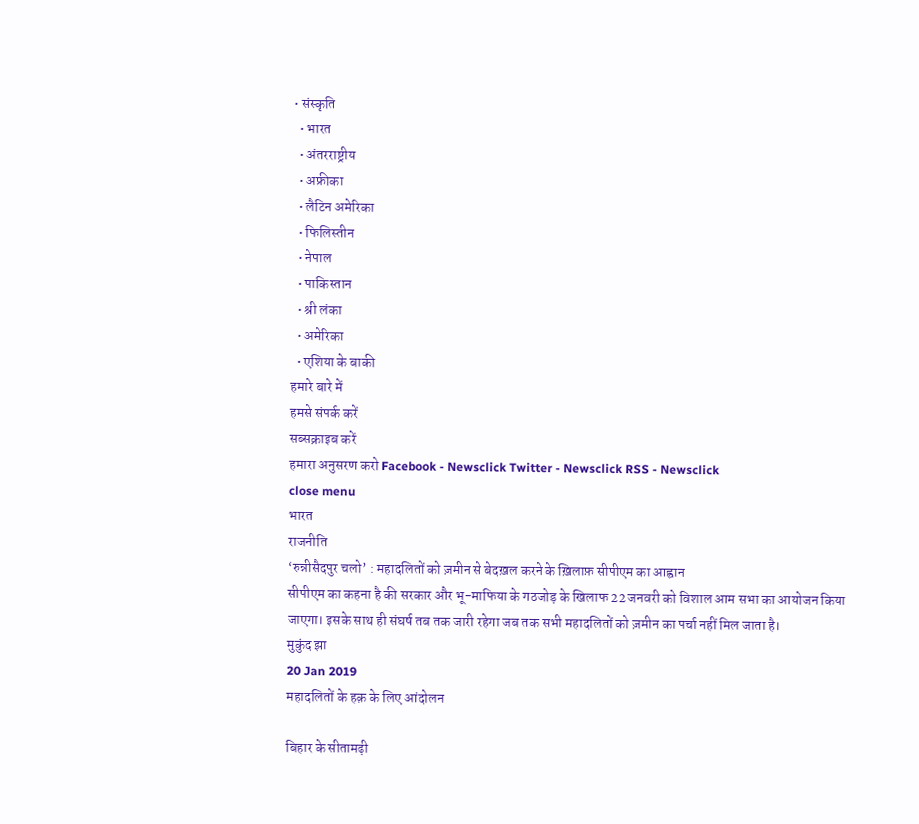• संस्कृति
  • भारत
  • अंतरराष्ट्रीय
  • अफ्रीका
  • लैटिन अमेरिका
  • फिलिस्तीन
  • नेपाल
  • पाकिस्तान
  • श्री लंका
  • अमेरिका
  • एशिया के बाकी
हमारे बारे में
हमसे संपर्क करें
सब्सक्राइब करें
हमारा अनुसरण करो Facebook - Newsclick Twitter - Newsclick RSS - Newsclick
close menu
भारत
राजनीति
‘रुन्नीसैदपुर चलो’ : महादलितों को ज़मीन से बेदख़ल करने के ख़िलाफ़ सीपीएम का आह्वान
सीपीएम का कहना है की सरकार और भू-माफिया के गठजोड़ के खिलाफ 22 जनवरी को विशाल आम सभा का आयोजन किया जाएगा। इसके साथ ही संघर्ष तब तक जारी रहेगा जब तक सभी महादलितों को ज़मीन का पर्चा नहीं मिल जाता है।
मुकुंद झा
20 Jan 2019
महादलितों के हक़ के लिए आंदोलन

बिहार के सीतामढ़ी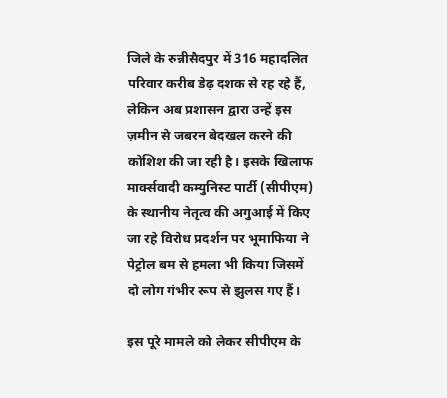जिले के रुन्नीसैदपुर में 316 महादलित परिवार करीब डेढ़ दशक से रह रहे हैं, लेकिन अब प्रशासन द्वारा उन्हें इस ज़मीन से जबरन बेदखल करने की कोशिश की जा रही है। इसके खिलाफ मार्क्सवादी कम्युनिस्ट पार्टी (सीपीएम) के स्थानीय नेतृत्व की अगुआई में किए जा रहे विरोध प्रदर्शन पर भूमाफिया ने पेट्रोल बम से हमला भी किया जिसमें दो लोग गंभीर रूप से झुलस गए हैं।

इस पूरे मामले को लेकर सीपीएम के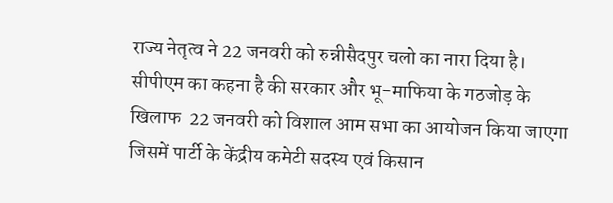राज्य नेतृत्व ने 22 जनवरी को रुन्नीसैदपुर चलो का नारा दिया है। सीपीएम का कहना है की सरकार और भू-माफिया के गठजोड़ के खिलाफ  22 जनवरी को विशाल आम सभा का आयोजन किया जाएगा जिसमें पार्टी के केंद्रीय कमेटी सदस्य एवं किसान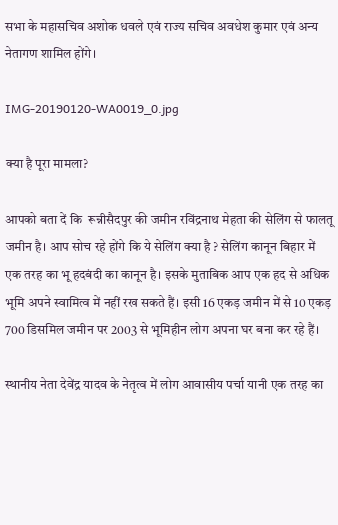सभा के महासचिव अशोक धवले एवं राज्य सचिव अवधेश कुमार एवं अन्य नेतागण शामिल होंगे।

IMG-20190120-WA0019_0.jpg

क्या है पूरा मामला?

आपको बता दें कि  रून्नीसैदपुर की जमीन रविंद्रनाथ मेहता की सेलिंग से फालतू  जमीन है। आप सोच रहे होंगे कि ये सेलिंग क्या है ? सेलिंग कानून बिहार में एक तरह का भू हदबंदी का कानून है। इसके मुताबिक आप एक हद से अधिक भूमि अपने स्वामित्व में नहीं रख सकते हैं। इसी 16 एकड़ जमीन में से 10 एकड़ 700 डिसमिल जमीन पर 2003 से भूमिहीन लोग अपना घर बना कर रहे हैं।

स्थानीय नेता देवेंद्र यादव के नेतृत्व में लोग आवासीय पर्चा यानी एक तरह का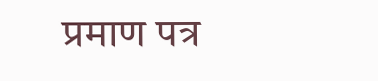प्रमाण पत्र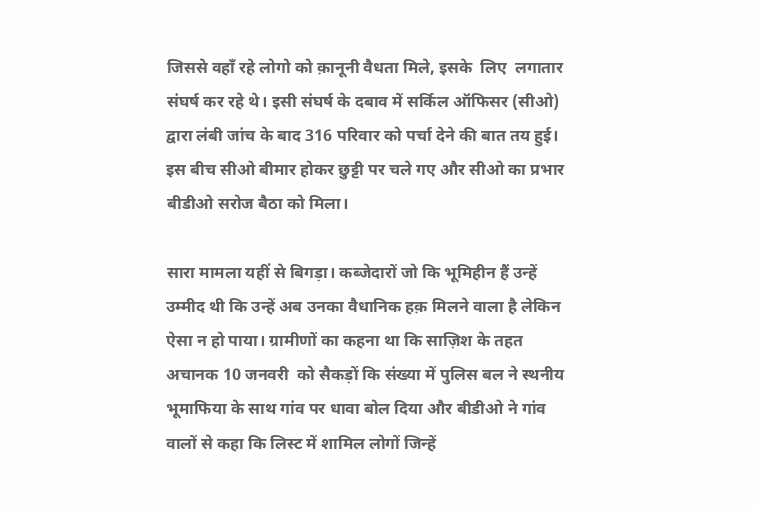जिससे वहाँ रहे लोगो को क़ानूनी वैधता मिले, इसके  लिए  लगातार संघर्ष कर रहे थे। इसी संघर्ष के दबाव में सर्किल ऑफिसर (सीओ) द्वारा लंबी जांच के बाद 316 परिवार को पर्चा देने की बात तय हुई। इस बीच सीओ बीमार होकर छुट्टी पर चले गए और सीओ का प्रभार बीडीओ सरोज बैठा को मिला।

सारा मामला यहीं से बिगड़ा। कब्जेदारों जो कि भूमिहीन हैं उन्हें उम्मीद थी कि उन्हें अब उनका वैधानिक हक़ मिलने वाला है लेकिन ऐसा न हो पाया। ग्रामीणों का कहना था कि साज़िश के तहत अचानक 10 जनवरी  को सैकड़ों कि संख्या में पुलिस बल ने स्थनीय भूमाफिया के साथ गांव पर धावा बोल दिया और बीडीओ ने गांव वालों से कहा कि लिस्ट में शामिल लोगों जिन्हें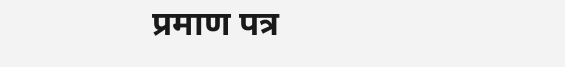प्रमाण पत्र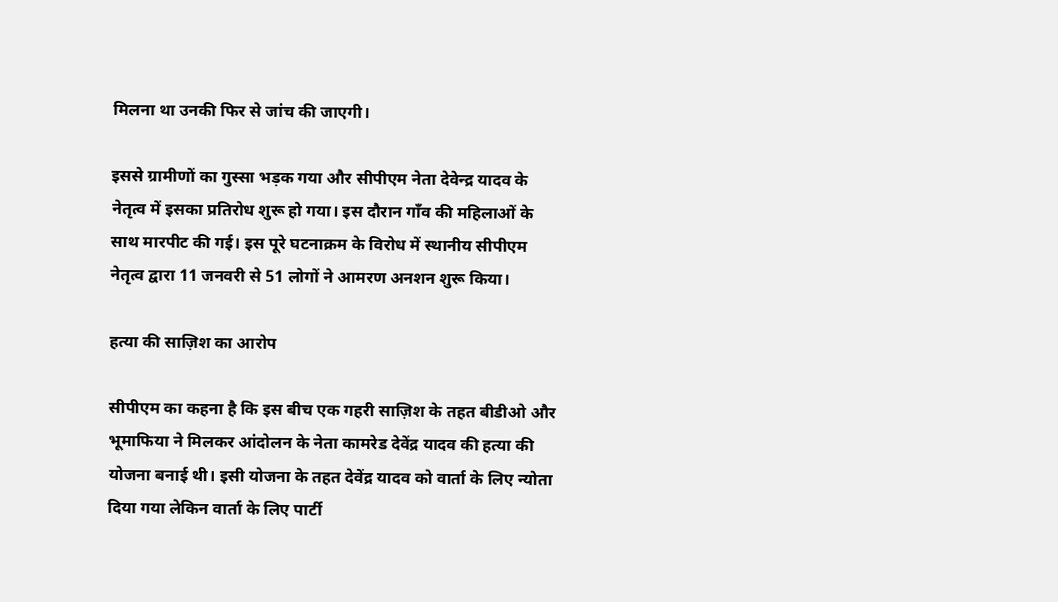मिलना था उनकी फिर से जांच की जाएगी।

इससे ग्रामीणों का गुस्सा भड़क गया और सीपीएम नेता देवेन्द्र यादव के नेतृत्व में इसका प्रतिरोध शुरू हो गया। इस दौरान गाँव की महिलाओं के साथ मारपीट की गई। इस पूरे घटनाक्रम के विरोध में स्थानीय सीपीएम नेतृत्व द्वारा 11 जनवरी से 51 लोगों ने आमरण अनशन शुरू किया।

हत्या की साज़िश का आरोप

सीपीएम का कहना है कि इस बीच एक गहरी साज़िश के तहत बीडीओ और भूमाफिया ने मिलकर आंदोलन के नेता कामरेड देवेंद्र यादव की हत्या की योजना बनाई थी। इसी योजना के तहत देवेंद्र यादव को वार्ता के लिए न्योता दिया गया लेकिन वार्ता के लिए पार्टी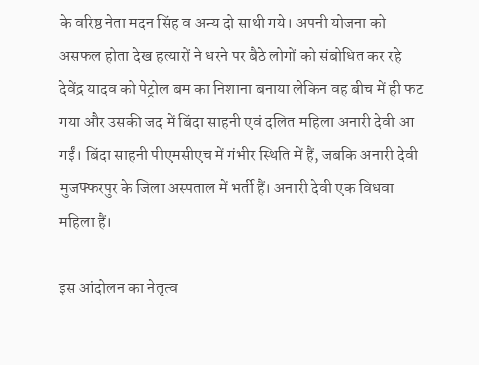के वरिष्ठ नेता मदन सिंह व अन्य दो साथी गये। अपनी योजना को असफल होता देख हत्यारों ने धरने पर बैठे लोगों को संबोधित कर रहे देवेंद्र यादव को पेट्रोल बम का निशाना बनाया लेकिन वह बीच में ही फट गया और उसकी जद में बिंदा साहनी एवं दलित महिला अनारी देवी आ गईं। बिंदा साहनी पीएमसीएच में गंभीर स्थिति में हैं, जबकि अनारी देवी मुजफ्फरपुर के जिला अस्पताल में भर्ती हैं। अनारी देवी एक विधवा महिला हैं।

इस आंदोलन का नेतृत्व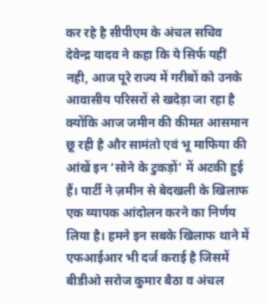कर रहे है सीपीएम के अंचल सचिव देवेन्द्र यादव ने कहा कि ये सिर्फ यहीं नही, आज पूरे राज्य में गरीबों को उनके आवासीय परिसरों से खदेड़ा जा रहा है क्योंकि आज जमीन की कीमत आसमान छू रही है और सामंतो एवं भू माफिया की आंखें इन ‘सोने के टुकड़ों’ में अटकी हुई हैं। पार्टी ने ज़मीन से बेदखली के खिलाफ एक व्यापक आंदोलन करने का निर्णय लिया है। हमने इन सबके खिलाफ थाने में एफआईआर भी दर्ज कराई है जिसमें बीडीओ सरोज कुमार बैठा व अंचल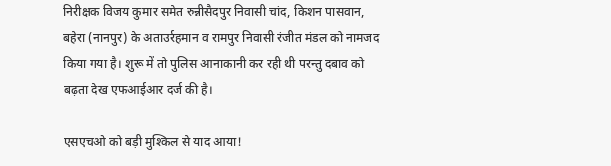निरीक्षक विजय कुमार समेत रुन्नीसैदपुर निवासी चांद, किशन पासवान, बहेरा (नानपुर) के अताउर्रहमान व रामपुर निवासी रंजीत मंडल को नामजद किया गया है। शुरू में तो पुलिस आनाकानी कर रही थी परन्तु दबाव को बढ़ता देख एफआईआर दर्ज की है।

एसएचओ को बड़ी मुश्किल से याद आया!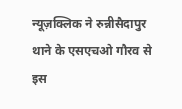न्यूज़क्लिक ने रुन्नीसैदापुर थाने के एसएचओ गौरव से इस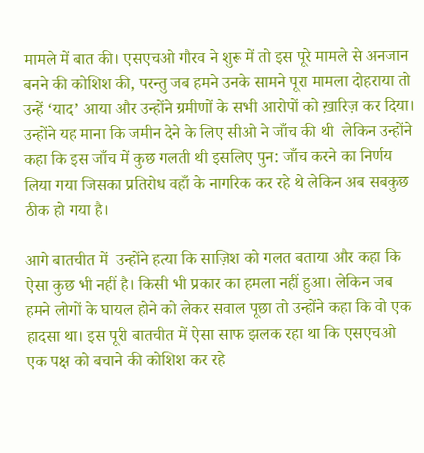मामले में बात की। एसएचओ गौरव ने शुरू में तो इस पूरे मामले से अनजान बनने की कोशिश की, परन्तु जब हमने उनके सामने पूरा मामला दोहराया तो उन्हें ‘याद’ आया और उन्होंने ग्रमीणों के सभी आरोपों को ख़ारिज़ कर दिया। उन्होंने यह माना कि जमीन देने के लिए सीओ ने जाँच की थी  लेकिन उन्होंने कहा कि इस जाँच में कुछ गलती थी इसलिए पुन: जाँच करने का निर्णय लिया गया जिसका प्रतिरोध वहाँ के नागरिक कर रहे थे लेकिन अब सबकुछ ठीक हो गया है।

आगे बातचीत में  उन्होंने हत्या कि साज़िश को गलत बताया और कहा कि ऐसा कुछ भी नहीं है। किसी भी प्रकार का हमला नहीं हुआ। लेकिन जब हमने लोगों के घायल होने को लेकर सवाल पूछा तो उन्होंने कहा कि वो एक हादसा था। इस पूरी बातचीत में ऐसा साफ झलक रहा था कि एसएचओ एक पक्ष को बचाने की कोशिश कर रहे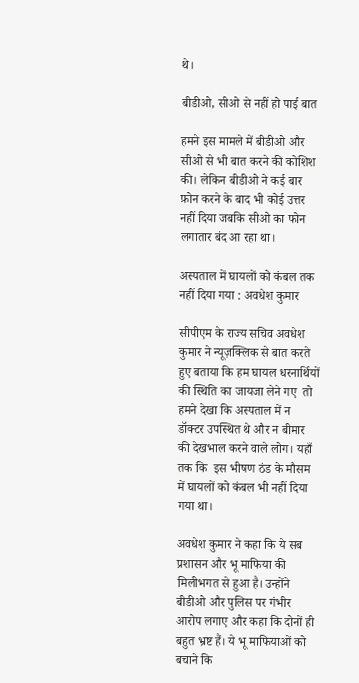थे।

बीडीओ, सीओ से नहीं हो पाई बात

हमने इस मामले में बीडीओ और सीओ से भी बात करने की कोशिश की। लेकिन बीडीओ ने कई बार फ़ोन करने के बाद भी कोई उत्तर नहीं दिया जबकि सीओ का फोन लगातार बंद आ रहा था।

अस्पताल में घायलों को कंबल तक नहीं दिया गया : अवधेश कुमार

सीपीएम के राज्य सचिव अवधेश कुमार ने न्यूज़क्लिक से बात करते हुए बताया कि हम घायल धरनार्थियों की स्थिति का जायजा लेने गए  तो हमने देखा कि अस्पताल में न डॉक्टर उपस्थित थे और न बीमार की देखभाल करने वाले लोग। यहाँ तक कि  इस भीषण ठंड के मौसम में घायलों को कंबल भी नहीं दिया गया था।

अवधेश कुमार ने कहा कि ये सब प्रशासन और भू माफिया की मिलीभगत से हुआ है। उन्होंने बीडीओ और पुलिस पर गंभीर आरोप लगाए और कहा कि दोनों ही बहुत भ्रष्ट हैं। ये भू माफियाओं को बचाने कि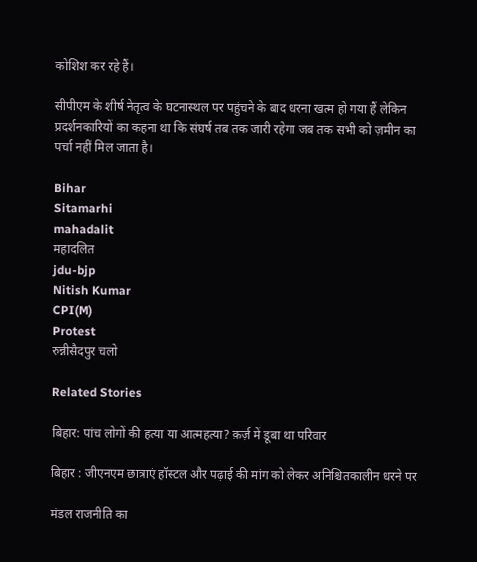कोशिश कर रहे हैं।

सीपीएम के शीर्ष नेतृत्व के घटनास्थल पर पहुंचने के बाद धरना खत्म हो गया हैं लेकिन प्रदर्शनकारियों का कहना था कि संघर्ष तब तक जारी रहेगा जब तक सभी को ज़मीन का पर्चा नहीं मिल जाता है।

Bihar
Sitamarhi
mahadalit
महादलित
jdu-bjp
Nitish Kumar
CPI(M)
Protest
रुन्नीसैदपुर चलो

Related Stories

बिहार: पांच लोगों की हत्या या आत्महत्या? क़र्ज़ में डूबा था परिवार

बिहार : जीएनएम छात्राएं हॉस्टल और पढ़ाई की मांग को लेकर अनिश्चितकालीन धरने पर

मंडल राजनीति का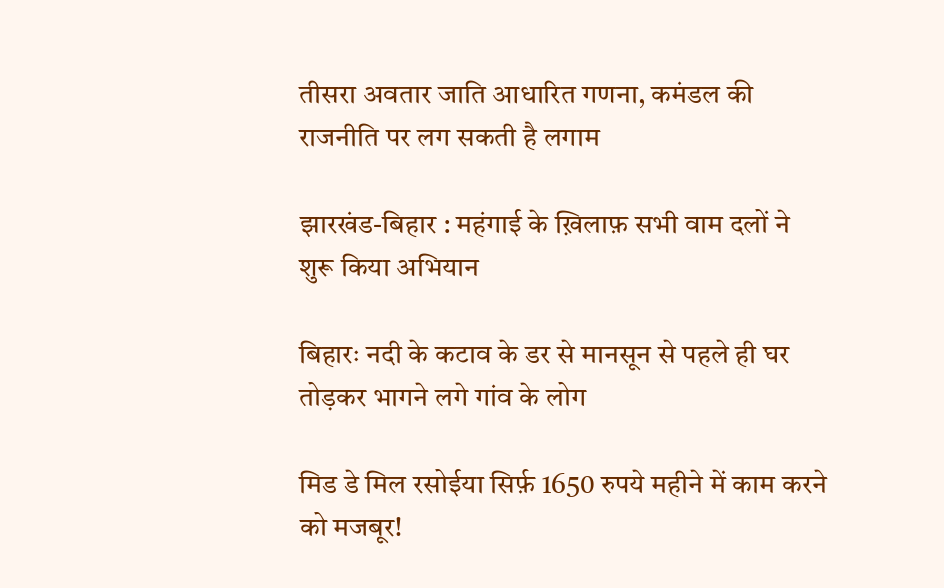तीसरा अवतार जाति आधारित गणना, कमंडल की राजनीति पर लग सकती है लगाम

झारखंड-बिहार : महंगाई के ख़िलाफ़ सभी वाम दलों ने शुरू किया अभियान

बिहारः नदी के कटाव के डर से मानसून से पहले ही घर तोड़कर भागने लगे गांव के लोग

मिड डे मिल रसोईया सिर्फ़ 1650 रुपये महीने में काम करने को मजबूर!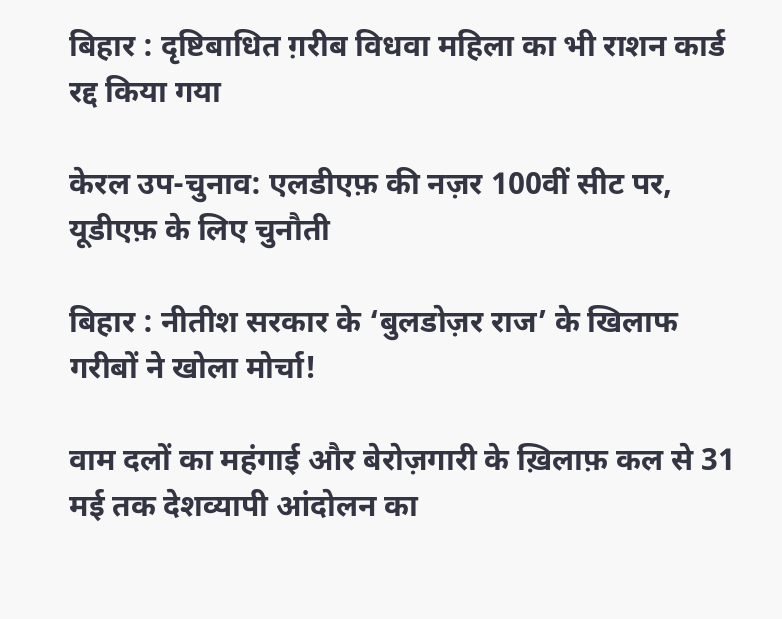बिहार : दृष्टिबाधित ग़रीब विधवा महिला का भी राशन कार्ड रद्द किया गया

केरल उप-चुनाव: एलडीएफ़ की नज़र 100वीं सीट पर, यूडीएफ़ के लिए चुनौती

बिहार : नीतीश सरकार के ‘बुलडोज़र राज’ के खिलाफ गरीबों ने खोला मोर्चा!

वाम दलों का महंगाई और बेरोज़गारी के ख़िलाफ़ कल से 31 मई तक देशव्यापी आंदोलन का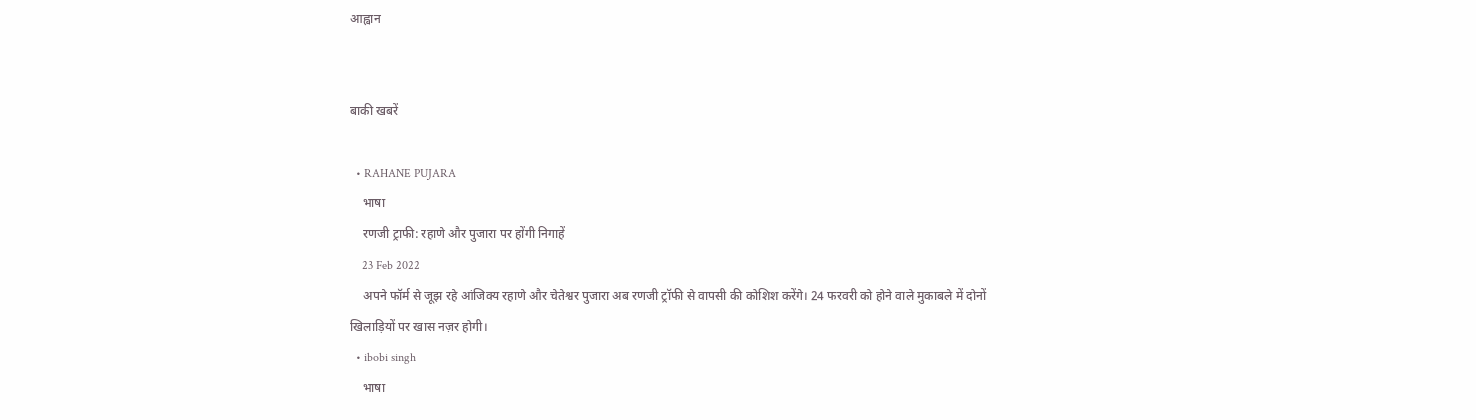आह्वान


बाकी खबरें

  • RAHANE PUJARA
    भाषा
    रणजी ट्राफी: रहाणे और पुजारा पर होंगी निगाहें
    23 Feb 2022
    अपने फॉर्म से जूझ रहे आंजिक्य रहाणे और चेतेश्वर पुजारा अब रणजी ट्रॉफी से वापसी की कोशिश करेंगे। 24 फरवरी को होने वाले मुकाबले में दोनों खिलाड़ियों पर खास नज़र होगी।
  • ibobi singh
    भाषा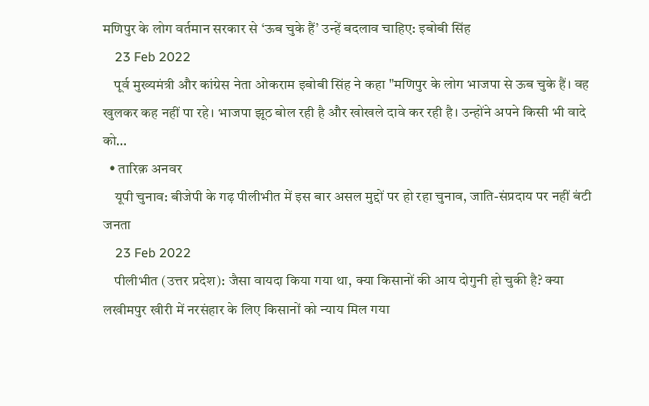मणिपुर के लोग वर्तमान सरकार से ‘ऊब चुके हैं’ उन्हें बदलाव चाहिए: इबोबी सिंह
    23 Feb 2022
    पूर्व मुख्यमंत्री और कांग्रेस नेता ओकराम इबोबी सिंह ने कहा "मणिपुर के लोग भाजपा से ऊब चुके हैं। वह खुलकर कह नहीं पा रहे। भाजपा झूठ बोल रही है और खोखले दावे कर रही है। उन्होंने अपने किसी भी वादे को…
  • तारिक़ अनवर
    यूपी चुनाव: बीजेपी के गढ़ पीलीभीत में इस बार असल मुद्दों पर हो रहा चुनाव, जाति-संप्रदाय पर नहीं बंटी जनता
    23 Feb 2022
    पीलीभीत (उत्तर प्रदेश): जैसा वायदा किया गया था, क्या किसानों की आय दोगुनी हो चुकी है? क्या लखीमपुर खीरी में नरसंहार के लिए किसानों को न्याय मिल गया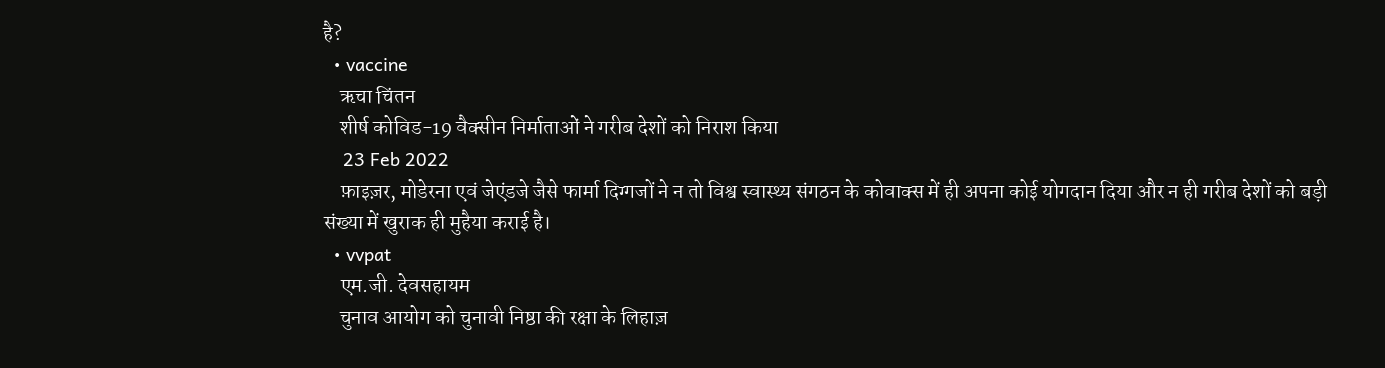है?
  • vaccine
    ऋचा चिंतन
    शीर्ष कोविड-19 वैक्सीन निर्माताओं ने गरीब देशों को निराश किया
    23 Feb 2022
    फ़ाइज़र, मोडेरना एवं जेएंडजे जैसे फार्मा दिग्गजों ने न तो विश्व स्वास्थ्य संगठन के कोवाक्स में ही अपना कोई योगदान दिया और न ही गरीब देशों को बड़ी संख्या में खुराक ही मुहैया कराई है।
  • vvpat
    एम.जी. देवसहायम
    चुनाव आयोग को चुनावी निष्ठा की रक्षा के लिहाज़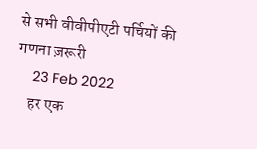से सभी वीवीपीएटी पर्चियों की गणना ज़रूरी
    23 Feb 2022
    हर एक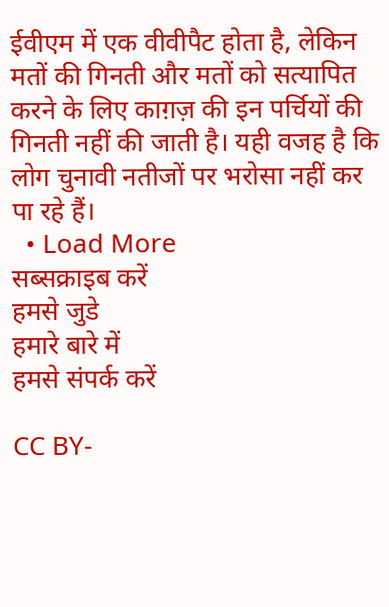ईवीएम में एक वीवीपैट होता है, लेकिन मतों की गिनती और मतों को सत्यापित करने के लिए काग़ज़ की इन पर्चियों की गिनती नहीं की जाती है। यही वजह है कि लोग चुनावी नतीजों पर भरोसा नहीं कर पा रहे हैं।
  • Load More
सब्सक्राइब करें
हमसे जुडे
हमारे बारे में
हमसे संपर्क करें

CC BY-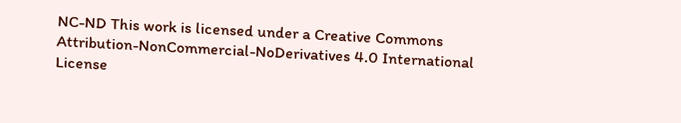NC-ND This work is licensed under a Creative Commons Attribution-NonCommercial-NoDerivatives 4.0 International License